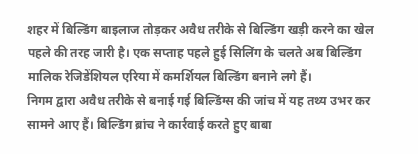शहर में बिल्डिंग बाइलाज तोड़कर अवैध तरीके से बिल्डिंग खड़ी करने का खेल पहले की तरह जारी है। एक सप्ताह पहले हुई सिलिंग के चलते अब बिल्डिंग मालिक रेजिडेंशियल एरिया में कमर्शियल बिल्डिंग बनाने लगे हैं।
निगम द्वारा अवैध तरीके से बनाई गई बिल्डिंग्स की जांच में यह तथ्य उभर कर सामने आए हैं। बिल्डिंग ब्रांच ने कार्रवाई करते हुए बाबा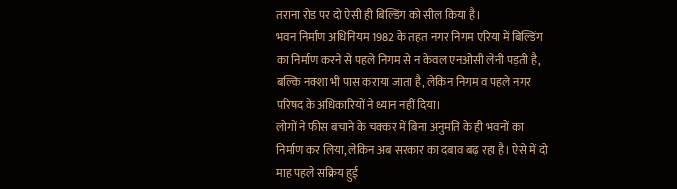तराना रोड पर दो ऐसी ही बिल्डिंग को सील किया है।
भवन निर्माण अधिनियम 1982 के तहत नगर निगम एरिया में बिल्डिंग का निर्माण करने से पहले निगम से न केवल एनओसी लेनी पड़ती है, बल्कि नक्शा भी पास कराया जाता है, लेकिन निगम व पहले नगर परिषद के अधिकारियों ने ध्यान नहीं दिया।
लोगों ने फीस बचाने के चक्कर में बिना अनुमति के ही भवनों का निर्माण कर लिया, लेकिन अब सरकार का दबाव बढ़ रहा है। ऐसे में दो माह पहले सक्रिय हुई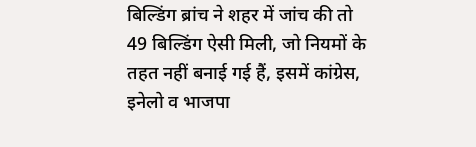बिल्डिंग ब्रांच ने शहर में जांच की तो 49 बिल्डिंग ऐसी मिली, जो नियमों के तहत नहीं बनाई गई हैं, इसमें कांग्रेस, इनेलो व भाजपा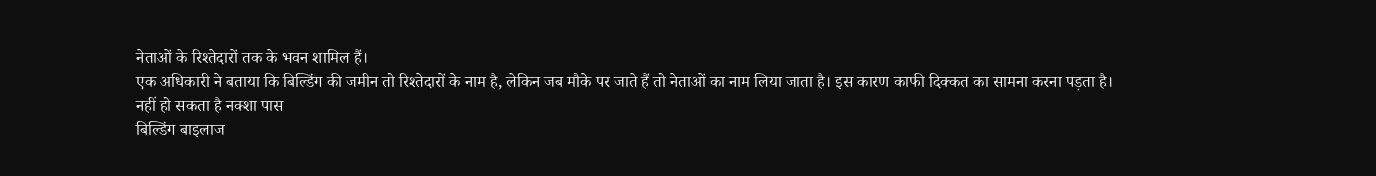नेताओं के रिश्तेदारों तक के भवन शामिल हैं।
एक अधिकारी ने बताया कि बिल्डिंग की जमीन तो रिश्तेदारों के नाम है, लेकिन जब मौके पर जाते हैं तो नेताओं का नाम लिया जाता है। इस कारण काफी दिक्कत का सामना करना पड़ता है।
नहीं हो सकता है नक्शा पास
बिल्डिंग बाइलाज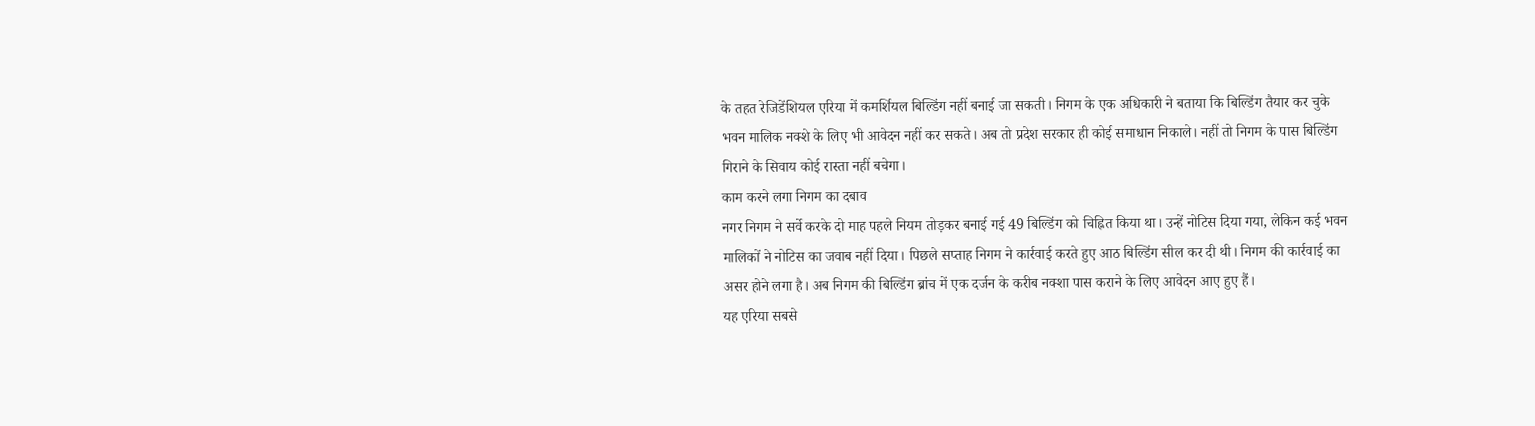के तहत रेजिडेंशियल एरिया में कमर्शियल बिल्डिंग नहीं बनाई जा सकती। निगम के एक अधिकारी ने बताया कि बिल्डिंग तैयार कर चुके भवन मालिक नक्शे के लिए भी आवेदन नहीं कर सकते। अब तो प्रदेश सरकार ही कोई समाधान निकाले। नहीं तो निगम के पास बिल्डिंग गिराने के सिवाय कोई रास्ता नहीं बचेगा।
काम करने लगा निगम का दबाव
नगर निगम ने सर्वे करके दो माह पहले नियम तोड़कर बनाई गई 49 बिल्डिंग को चिह्नित किया था। उन्हें नोटिस दिया गया, लेकिन कई भवन मालिकों ने नोटिस का जवाब नहीं दिया। पिछले सप्ताह निगम ने कार्रवाई करते हुए आठ बिल्डिंग सील कर दी थी। निगम की कार्रवाई का असर होने लगा है। अब निगम की बिल्डिंग ब्रांच में एक दर्जन के करीब नक्शा पास कराने के लिए आवेदन आए हुए हैं।
यह एरिया सबसे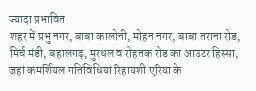ज्यादा प्रभावित
शहर में प्रभु नगर, बाबा कालोनी, मोहन नगर, बाबा तराना रोड, मिर्च मंडी, बहालगढ़, मुरथल व रोहतक रोड का आउटर हिस्सा, जहां कमर्शियल गतिविधियां रिहायशी एरिया के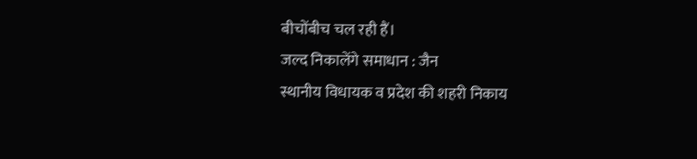बीचोंबीच चल रही हैं।
जल्द निकालेंगे समाधान : जैन
स्थानीय विधायक व प्रदेश की शहरी निकाय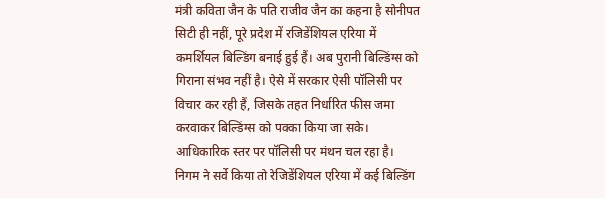मंत्री कविता जैन के पति राजीव जैन का कहना है सोनीपत सिटी ही नहीं, पूरे प्रदेश में रजिडेंशियल एरिया में कमर्शियल बिल्डिंग बनाई हुई हैं। अब पुरानी बिल्डिंग्स को गिराना संभव नहीं है। ऐसे में सरकार ऐसी पॉलिसी पर विचार कर रही हैं, जिसके तहत निर्धारित फीस जमा करवाकर बिल्डिंग्स को पक्का किया जा सके। आधिकारिक स्तर पर पॉलिसी पर मंथन चल रहा है।
निगम ने सर्वे किया तो रेजिडेंशियल एरिया में कई बिल्डिंग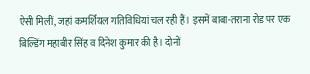ऐसी मिलीं, जहां कमर्शियल गतिविधियां चल रही हैं। इसमें बाबा-तराना रोड पर एक बिल्डिंग महाबीर सिंह व दिनेश कुमार की है। दोनों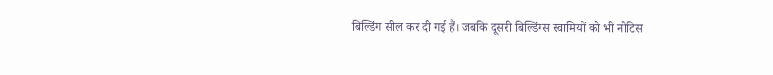बिल्डिंग सील कर दी गई हैं। जबकि दूसरी बिल्डिंग्स स्वामियों को भी नोटिस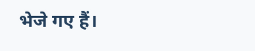भेजे गए हैं।